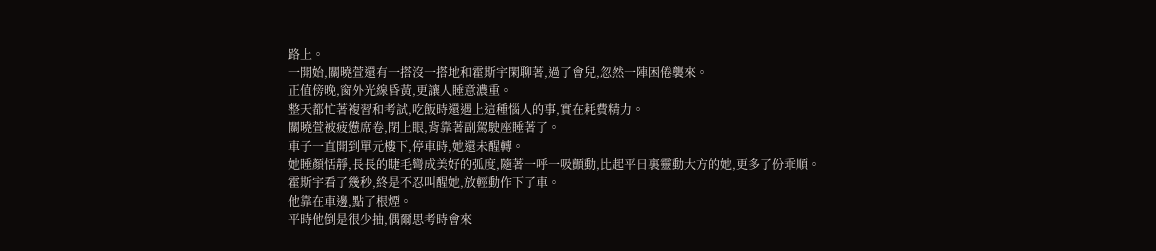路上。
一開始,關曉萱還有一搭沒一搭地和霍斯宇閑聊著,過了會兒,忽然一陣困倦襲來。
正值傍晚,窗外光線昏黃,更讓人睡意濃重。
整天都忙著複習和考試,吃飯時還遇上這種惱人的事,實在耗費精力。
關曉萱被疲憊席卷,閉上眼,背靠著副駕駛座睡著了。
車子一直開到單元樓下,停車時,她還未醒轉。
她睡顏恬靜,長長的睫毛彎成美好的弧度,隨著一呼一吸顫動,比起平日裏靈動大方的她,更多了份乖順。
霍斯宇看了幾秒,終是不忍叫醒她,放輕動作下了車。
他靠在車邊,點了根煙。
平時他倒是很少抽,偶爾思考時會來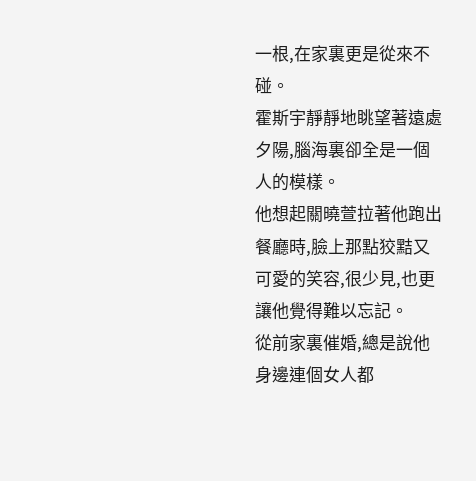一根,在家裏更是從來不碰。
霍斯宇靜靜地眺望著遠處夕陽,腦海裏卻全是一個人的模樣。
他想起關曉萱拉著他跑出餐廳時,臉上那點狡黠又可愛的笑容,很少見,也更讓他覺得難以忘記。
從前家裏催婚,總是說他身邊連個女人都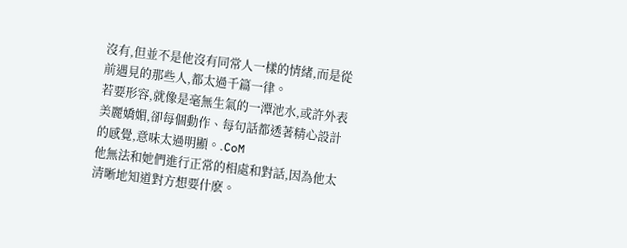沒有,但並不是他沒有同常人一樣的情緒,而是從前遇見的那些人,都太過千篇一律。
若要形容,就像是毫無生氣的一潭池水,或許外表美麗嬌媚,卻每個動作、每句話都透著精心設計的感覺,意味太過明顯。.CoM
他無法和她們進行正常的相處和對話,因為他太清晰地知道對方想要什麽。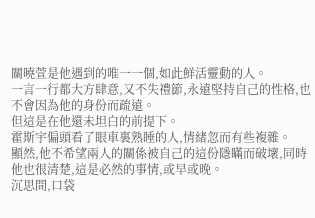關曉萱是他遇到的唯一一個,如此鮮活靈動的人。
一言一行都大方肆意,又不失禮節,永遠堅持自己的性格,也不會因為他的身份而疏遠。
但這是在他還未坦白的前提下。
霍斯宇偏頭看了眼車裏熟睡的人,情緒忽而有些複雜。
顯然,他不希望兩人的關係被自己的這份隱瞞而破壞,同時他也很清楚,這是必然的事情,或早或晚。
沉思間,口袋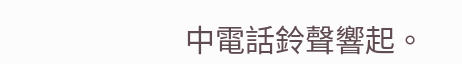中電話鈴聲響起。